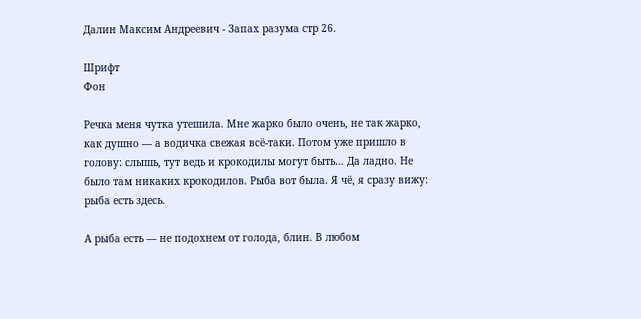Далин Максим Андреевич - Запах разума стр 26.

Шрифт
Фон

Речка меня чутка утешила. Мне жарко было очень, не так жарко, как душно — а водичка свежая всё-таки. Потом уже пришло в голову: слышь, тут ведь и крокодилы могут быть… Да ладно. Не было там никаких крокодилов. Рыба вот была. Я чё, я сразу вижу: рыба есть здесь.

А рыба есть — не подохнем от голода, блин. В любом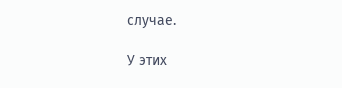случае.

У этих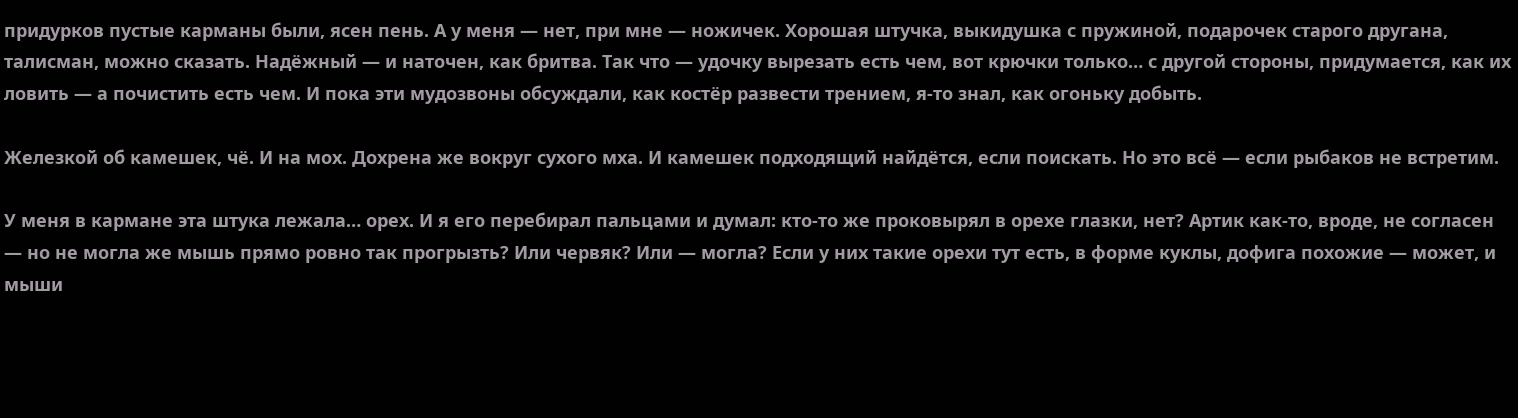придурков пустые карманы были, ясен пень. А у меня — нет, при мне — ножичек. Хорошая штучка, выкидушка с пружиной, подарочек старого другана, талисман, можно сказать. Надёжный — и наточен, как бритва. Так что — удочку вырезать есть чем, вот крючки только… с другой стороны, придумается, как их ловить — а почистить есть чем. И пока эти мудозвоны обсуждали, как костёр развести трением, я-то знал, как огоньку добыть.

Железкой об камешек, чё. И на мох. Дохрена же вокруг сухого мха. И камешек подходящий найдётся, если поискать. Но это всё — если рыбаков не встретим.

У меня в кармане эта штука лежала… орех. И я его перебирал пальцами и думал: кто-то же проковырял в орехе глазки, нет? Артик как-то, вроде, не согласен — но не могла же мышь прямо ровно так прогрызть? Или червяк? Или — могла? Если у них такие орехи тут есть, в форме куклы, дофига похожие — может, и мыши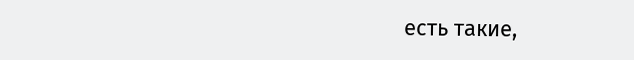есть такие,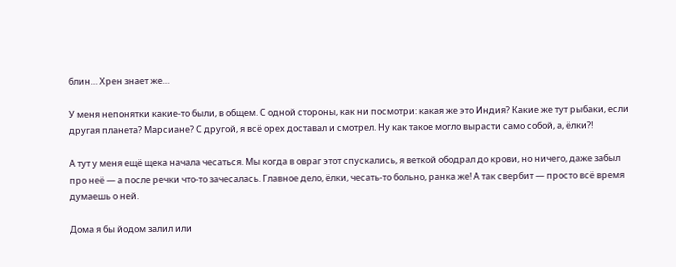блин… Хрен знает же…

У меня непонятки какие-то были, в общем. С одной стороны, как ни посмотри: какая же это Индия? Какие же тут рыбаки, если другая планета? Марсиане? С другой, я всё орех доставал и смотрел. Ну как такое могло вырасти само собой, а, ёлки?!

А тут у меня ещё щека начала чесаться. Мы когда в овраг этот спускались, я веткой ободрал до крови, но ничего, даже забыл про неё — а после речки что-то зачесалась. Главное дело, ёлки, чесать-то больно, ранка же! А так свербит — просто всё время думаешь о ней.

Дома я бы йодом залил или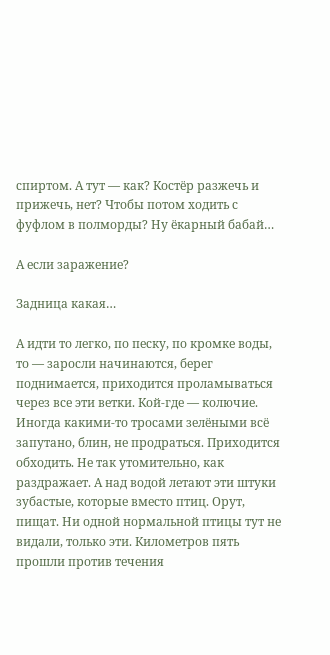спиртом. А тут — как? Костёр разжечь и прижечь, нет? Чтобы потом ходить с фуфлом в полморды? Ну ёкарный бабай…

А если заражение?

Задница какая…

А идти то легко, по песку, по кромке воды, то — заросли начинаются, берег поднимается, приходится проламываться через все эти ветки. Кой-где — колючие. Иногда какими-то тросами зелёными всё запутано, блин, не продраться. Приходится обходить. Не так утомительно, как раздражает. А над водой летают эти штуки зубастые, которые вместо птиц. Орут, пищат. Ни одной нормальной птицы тут не видали, только эти. Километров пять прошли против течения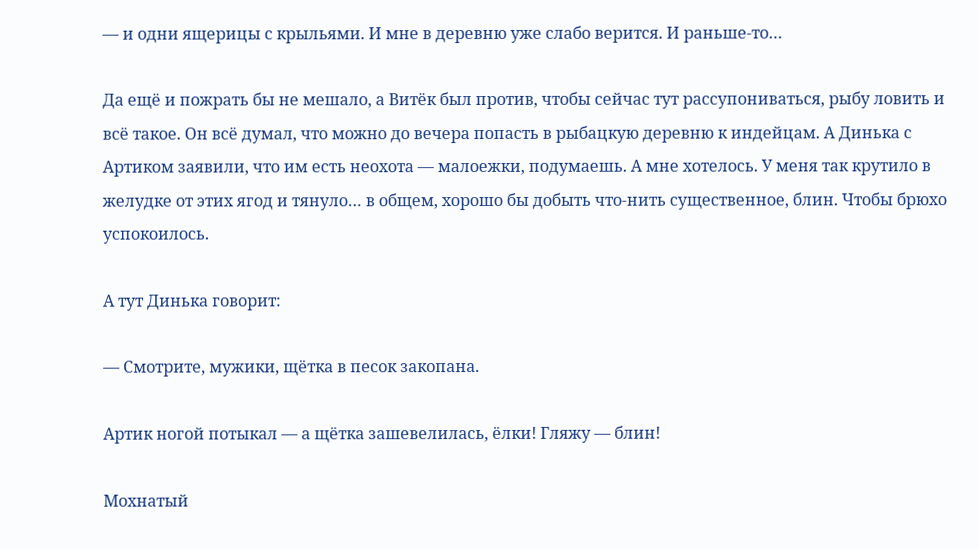— и одни ящерицы с крыльями. И мне в деревню уже слабо верится. И раньше-то…

Да ещё и пожрать бы не мешало, а Витёк был против, чтобы сейчас тут рассупониваться, рыбу ловить и всё такое. Он всё думал, что можно до вечера попасть в рыбацкую деревню к индейцам. А Динька с Артиком заявили, что им есть неохота — малоежки, подумаешь. А мне хотелось. У меня так крутило в желудке от этих ягод и тянуло… в общем, хорошо бы добыть что-нить существенное, блин. Чтобы брюхо успокоилось.

А тут Динька говорит:

— Смотрите, мужики, щётка в песок закопана.

Артик ногой потыкал — а щётка зашевелилась, ёлки! Гляжу — блин!

Мохнатый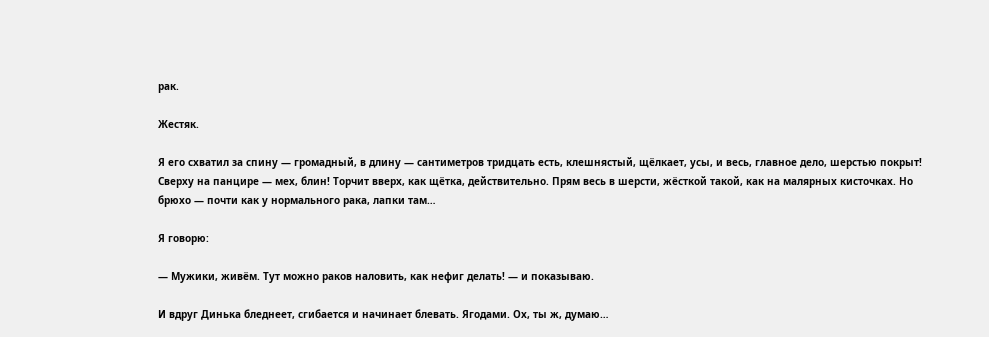рак.

Жестяк.

Я его схватил за спину — громадный, в длину — сантиметров тридцать есть, клешнястый, щёлкает, усы, и весь, главное дело, шерстью покрыт! Сверху на панцире — мех, блин! Торчит вверх, как щётка, действительно. Прям весь в шерсти, жёсткой такой, как на малярных кисточках. Но брюхо — почти как у нормального рака, лапки там…

Я говорю:

— Мужики, живём. Тут можно раков наловить, как нефиг делать! — и показываю.

И вдруг Динька бледнеет, сгибается и начинает блевать. Ягодами. Ох, ты ж, думаю…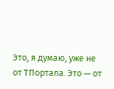Это, я думаю, уже не от ТПортала. Это — от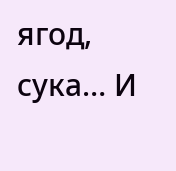ягод, сука… И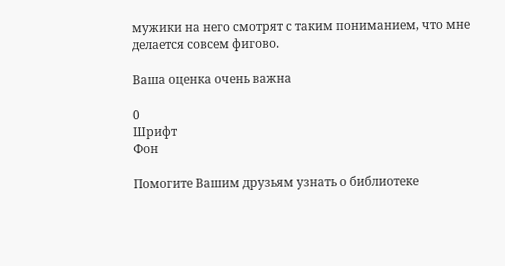мужики на него смотрят с таким пониманием, что мне делается совсем фигово.

Ваша оценка очень важна

0
Шрифт
Фон

Помогите Вашим друзьям узнать о библиотеке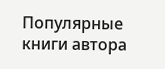Популярные книги автора